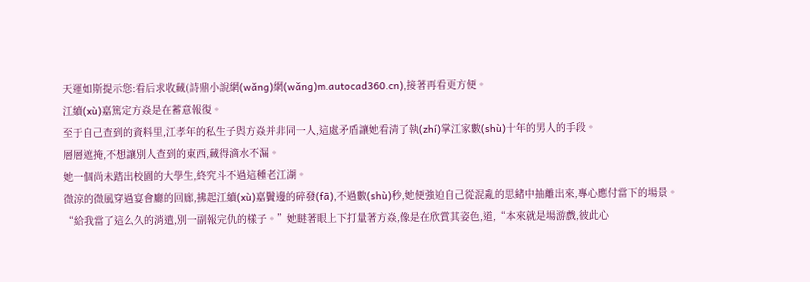天運如斯提示您:看后求收藏(詩鼎小說網(wǎng)網(wǎng)m.autocad360.cn),接著再看更方便。
江續(xù)嘉篤定方焱是在蓄意報復。
至于自己查到的資料里,江孝年的私生子與方焱并非同一人,這處矛盾讓她看清了執(zhí)掌江家數(shù)十年的男人的手段。
層層遮掩,不想讓別人查到的東西,藏得滴水不漏。
她一個尚未踏出校園的大學生,終究斗不過這種老江湖。
微涼的微風穿過宴會廳的回廊,拂起江續(xù)嘉鬢邊的碎發(fā),不過數(shù)秒,她便強迫自己從混亂的思緒中抽離出來,專心應付當下的場景。
“給我當了這么久的消遣,別一副報完仇的樣子。”她瞇著眼上下打量著方焱,像是在欣賞其姿色,道,“本來就是場游戲,彼此心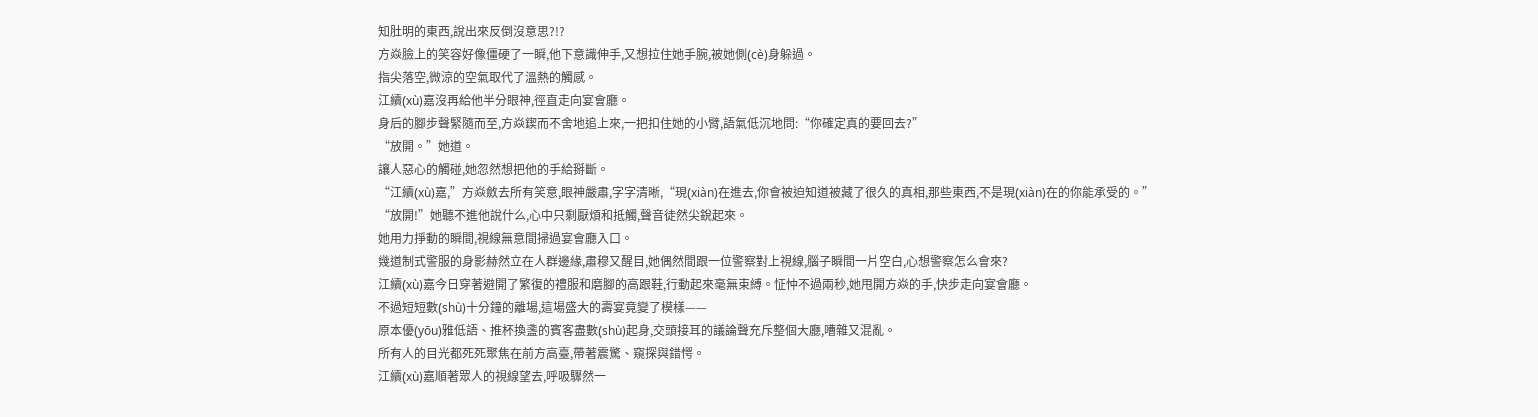知肚明的東西,說出來反倒沒意思?!?
方焱臉上的笑容好像僵硬了一瞬,他下意識伸手,又想拉住她手腕,被她側(cè)身躲過。
指尖落空,微涼的空氣取代了溫熱的觸感。
江續(xù)嘉沒再給他半分眼神,徑直走向宴會廳。
身后的腳步聲緊隨而至,方焱鍥而不舍地追上來,一把扣住她的小臂,語氣低沉地問:“你確定真的要回去?”
“放開。”她道。
讓人惡心的觸碰,她忽然想把他的手給掰斷。
“江續(xù)嘉,”方焱斂去所有笑意,眼神嚴肅,字字清晰,“現(xiàn)在進去,你會被迫知道被藏了很久的真相,那些東西,不是現(xiàn)在的你能承受的。”
“放開!”她聽不進他說什么,心中只剩厭煩和抵觸,聲音徒然尖銳起來。
她用力掙動的瞬間,視線無意間掃過宴會廳入口。
幾道制式警服的身影赫然立在人群邊緣,肅穆又醒目,她偶然間跟一位警察對上視線,腦子瞬間一片空白,心想警察怎么會來?
江續(xù)嘉今日穿著避開了繁復的禮服和磨腳的高跟鞋,行動起來毫無束縛。怔忡不過兩秒,她甩開方焱的手,快步走向宴會廳。
不過短短數(shù)十分鐘的離場,這場盛大的壽宴竟變了模樣——
原本優(yōu)雅低語、推杯換盞的賓客盡數(shù)起身,交頭接耳的議論聲充斥整個大廳,嘈雜又混亂。
所有人的目光都死死聚焦在前方高臺,帶著震驚、窺探與錯愕。
江續(xù)嘉順著眾人的視線望去,呼吸驟然一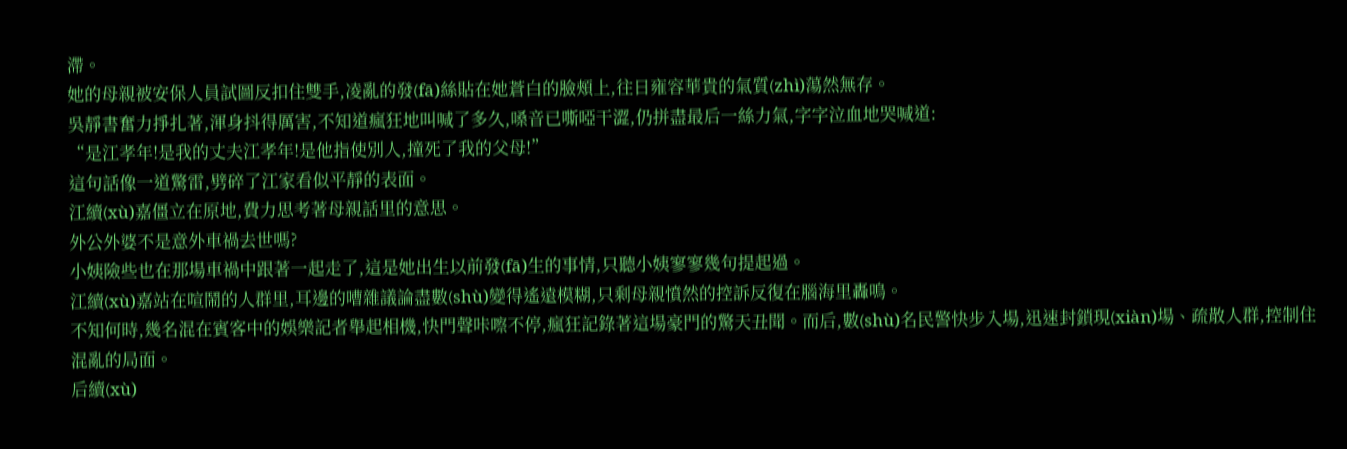滯。
她的母親被安保人員試圖反扣住雙手,凌亂的發(fā)絲貼在她蒼白的臉頰上,往日雍容華貴的氣質(zhì)蕩然無存。
吳靜書奮力掙扎著,渾身抖得厲害,不知道瘋狂地叫喊了多久,嗓音已嘶啞干澀,仍拼盡最后一絲力氣,字字泣血地哭喊道:
“是江孝年!是我的丈夫江孝年!是他指使別人,撞死了我的父母!”
這句話像一道驚雷,劈碎了江家看似平靜的表面。
江續(xù)嘉僵立在原地,費力思考著母親話里的意思。
外公外婆不是意外車禍去世嗎?
小姨險些也在那場車禍中跟著一起走了,這是她出生以前發(fā)生的事情,只聽小姨寥寥幾句提起過。
江續(xù)嘉站在喧鬧的人群里,耳邊的嘈雜議論盡數(shù)變得遙遠模糊,只剩母親憤然的控訴反復在腦海里轟鳴。
不知何時,幾名混在賓客中的娛樂記者舉起相機,快門聲咔嚓不停,瘋狂記錄著這場豪門的驚天丑聞。而后,數(shù)名民警快步入場,迅速封鎖現(xiàn)場、疏散人群,控制住混亂的局面。
后續(xù)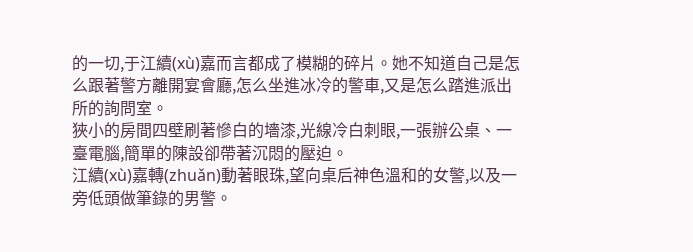的一切,于江續(xù)嘉而言都成了模糊的碎片。她不知道自己是怎么跟著警方離開宴會廳,怎么坐進冰冷的警車,又是怎么踏進派出所的詢問室。
狹小的房間四壁刷著慘白的墻漆,光線冷白刺眼,一張辦公桌、一臺電腦,簡單的陳設卻帶著沉悶的壓迫。
江續(xù)嘉轉(zhuǎn)動著眼珠,望向桌后神色溫和的女警,以及一旁低頭做筆錄的男警。